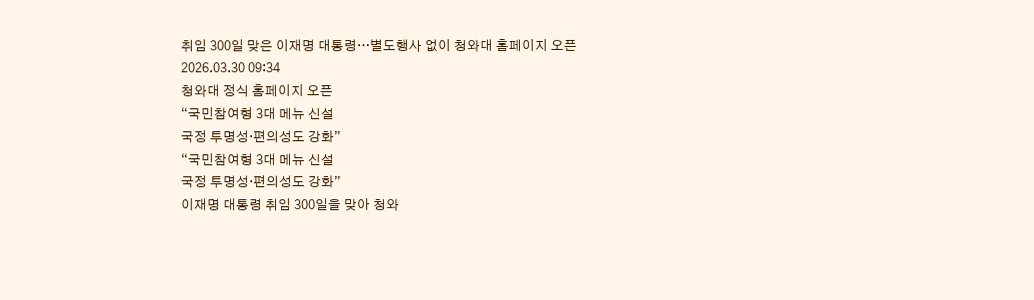취임 300일 맞은 이재명 대통령…별도행사 없이 청와대 홈페이지 오픈
2026.03.30 09:34
청와대 정식 홈페이지 오픈
“국민참여형 3대 메뉴 신설
국정 투명성·편의성도 강화”
“국민참여형 3대 메뉴 신설
국정 투명성·편의성도 강화”
이재명 대통령 취임 300일을 맞아 청와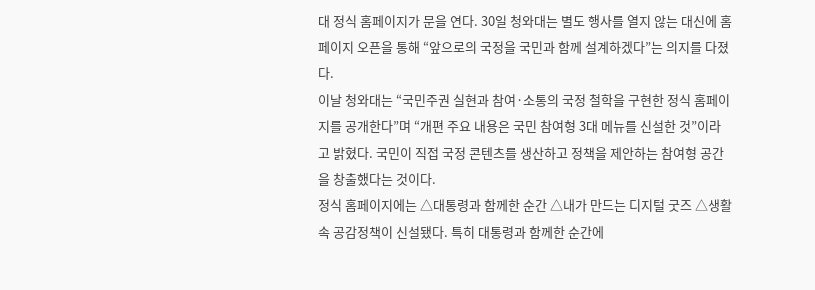대 정식 홈페이지가 문을 연다. 30일 청와대는 별도 행사를 열지 않는 대신에 홈페이지 오픈을 통해 “앞으로의 국정을 국민과 함께 설계하겠다”는 의지를 다졌다.
이날 청와대는 “국민주권 실현과 참여·소통의 국정 철학을 구현한 정식 홈페이지를 공개한다”며 “개편 주요 내용은 국민 참여형 3대 메뉴를 신설한 것”이라고 밝혔다. 국민이 직접 국정 콘텐츠를 생산하고 정책을 제안하는 참여형 공간을 창출했다는 것이다.
정식 홈페이지에는 △대통령과 함께한 순간 △내가 만드는 디지털 굿즈 △생활 속 공감정책이 신설됐다. 특히 대통령과 함께한 순간에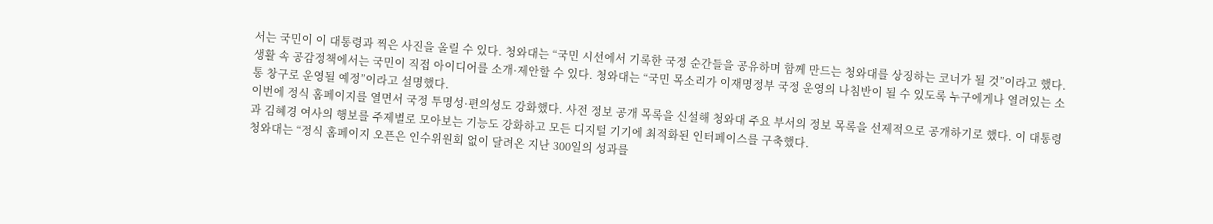서는 국민이 이 대통령과 찍은 사진을 올릴 수 있다. 청와대는 “국민 시선에서 기록한 국정 순간들을 공유하며 함께 만드는 청와대를 상징하는 코너가 될 것”이라고 했다.
생활 속 공감정책에서는 국민이 직접 아이디어를 소개·제안할 수 있다. 청와대는 “국민 목소리가 이재명정부 국정 운영의 나침반이 될 수 있도록 누구에게나 열려있는 소통 창구로 운영될 예정”이라고 설명했다.
이번에 정식 홈페이지를 열면서 국정 투명성·편의성도 강화했다. 사전 정보 공개 목록을 신설해 청와대 주요 부서의 정보 목록을 선제적으로 공개하기로 했다. 이 대통령과 김혜경 여사의 행보를 주제별로 모아보는 기능도 강화하고 모든 디지털 기기에 최적화된 인터페이스를 구축했다.
청와대는 “정식 홈페이지 오픈은 인수위원회 없이 달려온 지난 300일의 성과를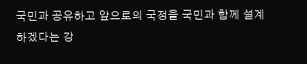국민과 공유하고 앞으로의 국정을 국민과 함께 설계하겠다는 강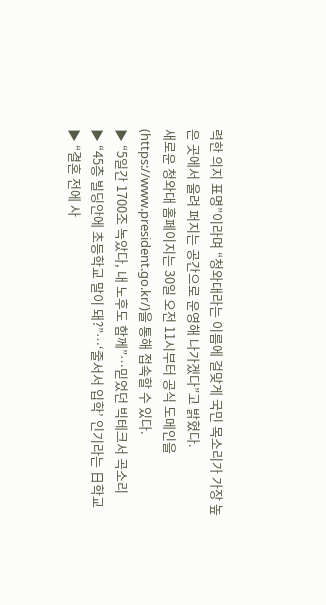력한 의지 표명”이라며 “청와대라는 이름에 걸맞게 국민 목소리가 가장 높은 곳에서 울려 퍼지는 공간으로 운영해 나가겠다”고 밝혔다.
새로운 청와대 홈페이지는 30일 오전 11시부터 공식 도메인을 (https://www.president.go.kr/)을 통해 접속할 수 있다.
▶ “5일간 1700조 녹았다, 내 노후도 함께”…믿었던 빅테크서 곡소리
▶ “45층 빌딩안에 초등학교 말이 돼?”…‘줄서서 입학’ 인기라는 日학교
▶ “결혼 전에 사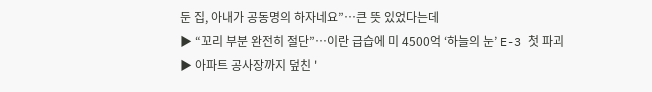둔 집, 아내가 공동명의 하자네요”…큰 뜻 있었다는데
▶ “꼬리 부분 완전히 절단”…이란 급습에 미 4500억 ‘하늘의 눈’ E-3 첫 파괴
▶ 아파트 공사장까지 덮친 '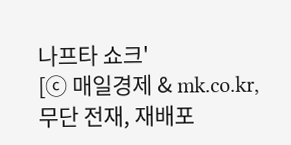나프타 쇼크'
[ⓒ 매일경제 & mk.co.kr, 무단 전재, 재배포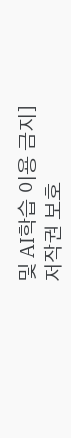및 AI학습 이용 금지]
저작권 보호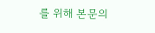를 위해 본문의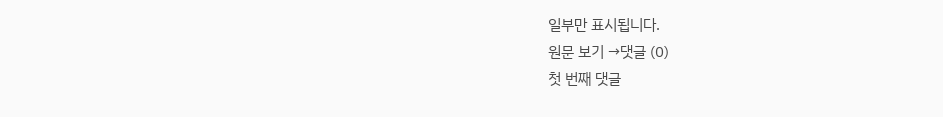일부만 표시됩니다.
원문 보기 →댓글 (0)
첫 번째 댓글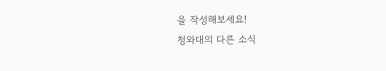을 작성해보세요!
청와대의 다른 소식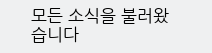모든 소식을 불러왔습니다